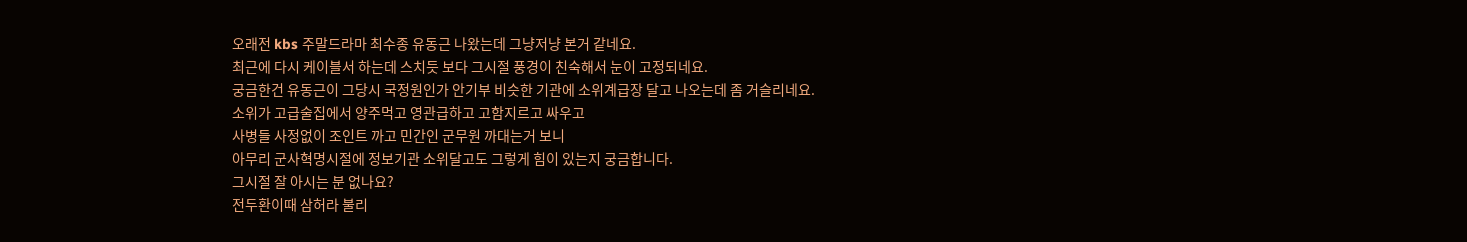오래전 kbs 주말드라마 최수종 유동근 나왔는데 그냥저냥 본거 같네요.
최근에 다시 케이블서 하는데 스치듯 보다 그시절 풍경이 친숙해서 눈이 고정되네요.
궁금한건 유동근이 그당시 국정원인가 안기부 비슷한 기관에 소위계급장 달고 나오는데 좀 거슬리네요.
소위가 고급술집에서 양주먹고 영관급하고 고함지르고 싸우고
사병들 사정없이 조인트 까고 민간인 군무원 까대는거 보니
아무리 군사혁명시절에 정보기관 소위달고도 그렇게 힘이 있는지 궁금합니다.
그시절 잘 아시는 분 없나요?
전두환이때 삼허라 불리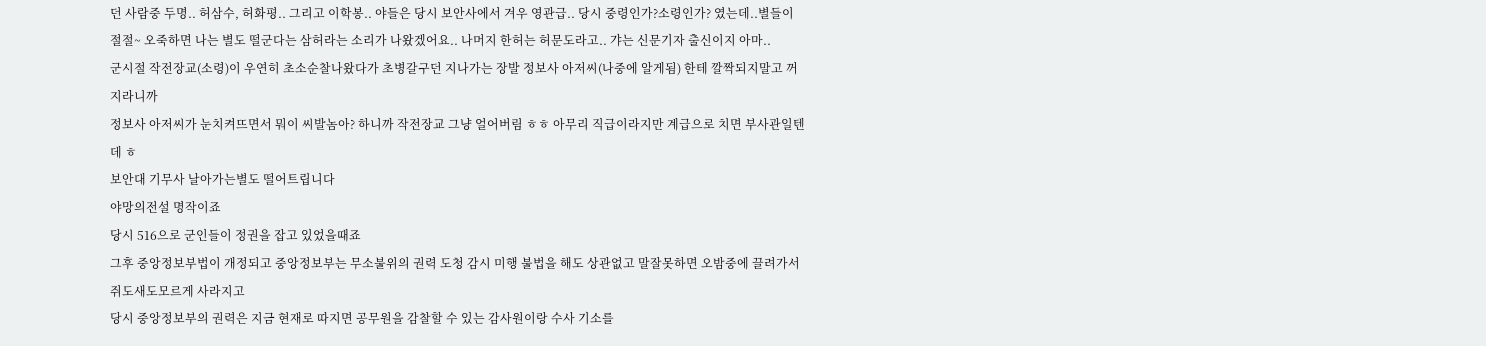던 사람중 두명.. 허삼수, 허화평.. 그리고 이학봉.. 야들은 당시 보안사에서 겨우 영관급.. 당시 중령인가?소령인가? 였는데..별들이 절절~ 오죽하면 나는 별도 떨군다는 삼허라는 소리가 나왔겠어요.. 나머지 한허는 허문도라고.. 갸는 신문기자 출신이지 아마..
군시절 작전장교(소령)이 우연히 초소순찰나왔다가 초병갈구던 지나가는 장발 정보사 아저씨(나중에 알게됨) 한테 깔짝되지말고 꺼지라니까
정보사 아저씨가 눈치켜뜨면서 뭐이 씨발놈아? 하니까 작전장교 그냥 얼어버림 ㅎㅎ 아무리 직급이라지만 계급으로 치면 부사관일텐데 ㅎ
보안대 기무사 날아가는별도 떨어트립니다
야망의전설 명작이죠
당시 516으로 군인들이 정권을 잡고 있었을때죠
그후 중앙정보부법이 개정되고 중앙정보부는 무소불위의 권력 도청 감시 미행 불법을 해도 상관없고 말잘못하면 오밤중에 끌려가서 쥐도새도모르게 사라지고
당시 중앙정보부의 권력은 지금 현재로 따지면 공무원을 감찰할 수 있는 감사원이랑 수사 기소를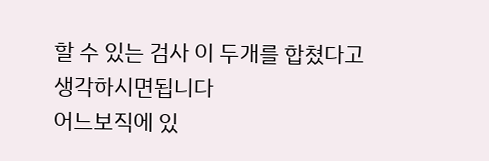할 수 있는 검사 이 두개를 합쳤다고 생각하시면됩니다
어느보직에 있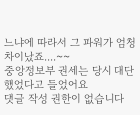느냐에 따라서 그 파워가 엄청차이났죠....~~
중앙정보부 권세는 당시 대단했었다고 들었어요
댓글 작성 권한이 없습니다